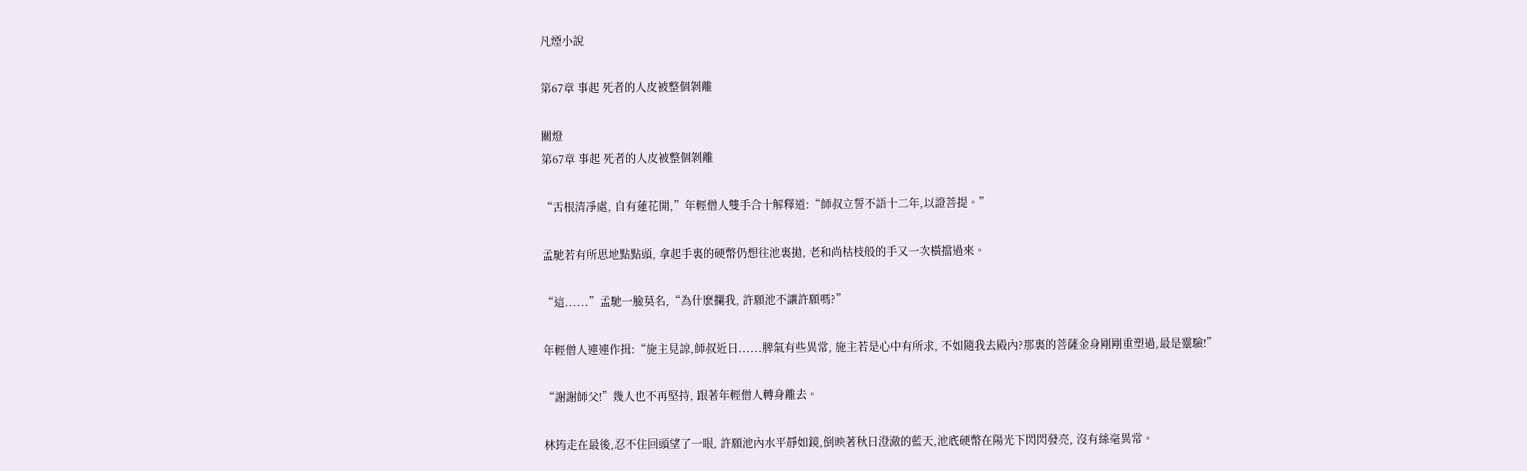凡煙小說

第67章 事起 死者的人皮被整個剝離

關燈
第67章 事起 死者的人皮被整個剝離

“舌根清凈處, 自有蓮花開,”年輕僧人雙手合十解釋道:“師叔立誓不語十二年,以證菩提。”

孟馳若有所思地點點頭, 拿起手裏的硬幣仍想往池裏拋, 老和尚枯枝般的手又一次橫擋過來。

“這......”孟馳一臉莫名,“為什麽攔我, 許願池不讓許願嗎?”

年輕僧人連連作揖:“施主見諒,師叔近日......脾氣有些異常, 施主若是心中有所求, 不如隨我去殿內?那裏的菩薩金身剛剛重塑過,最是靈驗!”

“謝謝師父!”幾人也不再堅持, 跟著年輕僧人轉身離去。

林筠走在最後,忍不住回頭望了一眼, 許願池內水平靜如鏡,倒映著秋日澄澈的藍天,池底硬幣在陽光下閃閃發亮, 沒有絲毫異常。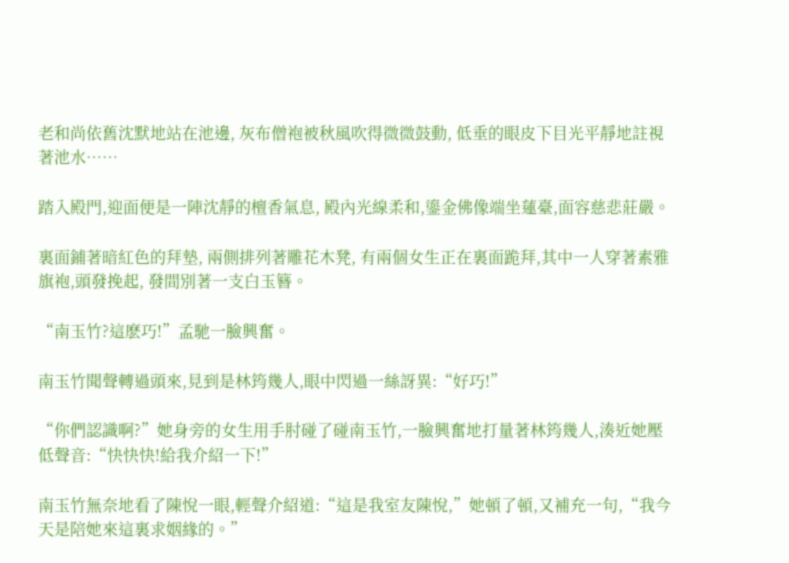老和尚依舊沈默地站在池邊, 灰布僧袍被秋風吹得微微鼓動, 低垂的眼皮下目光平靜地註視著池水……

踏入殿門,迎面便是一陣沈靜的檀香氣息, 殿內光線柔和,鎏金佛像端坐蓮臺,面容慈悲莊嚴。

裏面鋪著暗紅色的拜墊, 兩側排列著雕花木凳, 有兩個女生正在裏面跪拜,其中一人穿著素雅旗袍,頭發挽起, 發間別著一支白玉簪。

“南玉竹?這麽巧!”孟馳一臉興奮。

南玉竹聞聲轉過頭來,見到是林筠幾人,眼中閃過一絲訝異:“好巧!”

“你們認識啊?”她身旁的女生用手肘碰了碰南玉竹,一臉興奮地打量著林筠幾人,湊近她壓低聲音:“快快快!給我介紹一下!”

南玉竹無奈地看了陳悅一眼,輕聲介紹道:“這是我室友陳悅,”她頓了頓,又補充一句,“我今天是陪她來這裏求姻緣的。”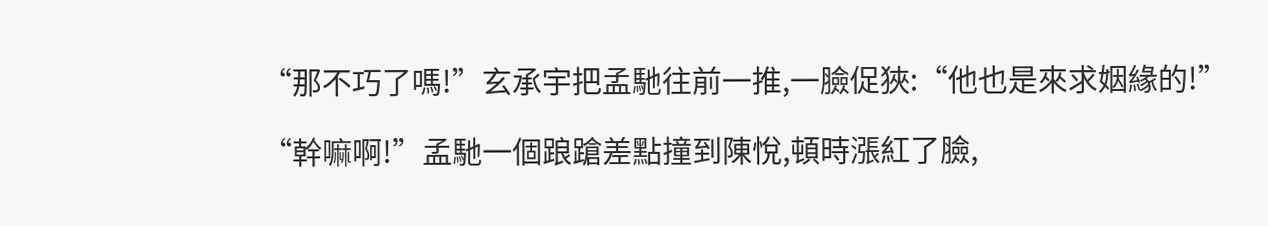“那不巧了嗎!”玄承宇把孟馳往前一推,一臉促狹:“他也是來求姻緣的!”

“幹嘛啊!”孟馳一個踉蹌差點撞到陳悅,頓時漲紅了臉,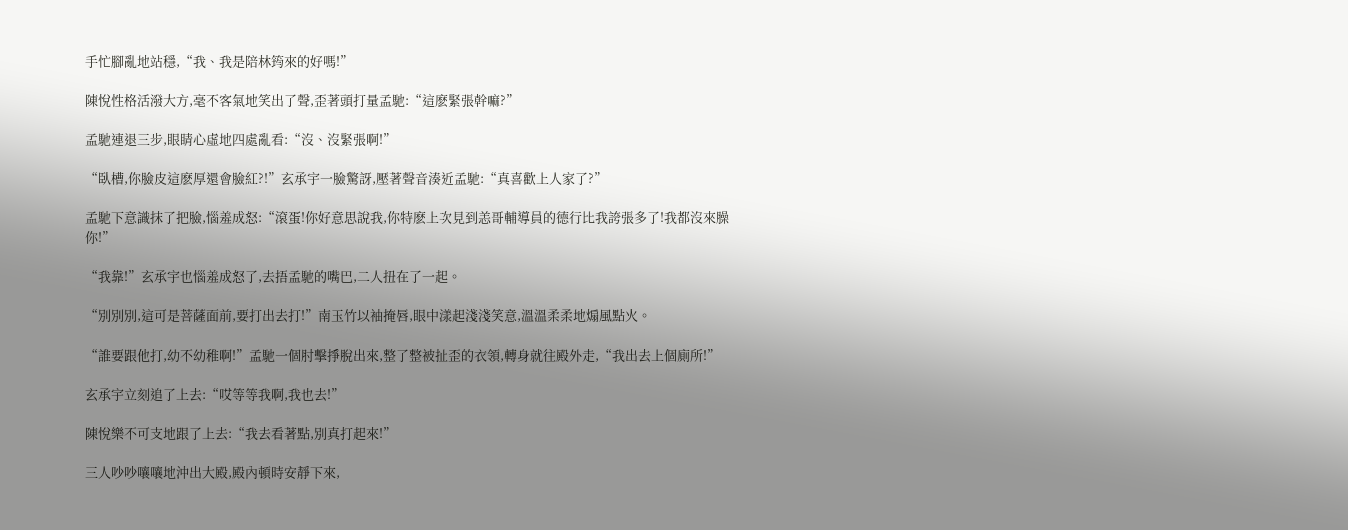手忙腳亂地站穩,“我、我是陪林筠來的好嗎!”

陳悅性格活潑大方,毫不客氣地笑出了聲,歪著頭打量孟馳:“這麽緊張幹嘛?”

孟馳連退三步,眼睛心虛地四處亂看:“沒、沒緊張啊!”

“臥槽,你臉皮這麽厚還會臉紅?!”玄承宇一臉驚訝,壓著聲音湊近孟馳:“真喜歡上人家了?”

孟馳下意識抹了把臉,惱羞成怒:“滾蛋!你好意思說我,你特麽上次見到恙哥輔導員的德行比我誇張多了!我都沒來臊你!”

“我靠!”玄承宇也惱羞成怒了,去捂孟馳的嘴巴,二人扭在了一起。

“別別別,這可是菩薩面前,要打出去打!”南玉竹以袖掩唇,眼中漾起淺淺笑意,溫溫柔柔地煽風點火。

“誰要跟他打,幼不幼稚啊!”孟馳一個肘擊掙脫出來,整了整被扯歪的衣領,轉身就往殿外走,“我出去上個廁所!”

玄承宇立刻追了上去:“哎等等我啊,我也去!”

陳悅樂不可支地跟了上去:“我去看著點,別真打起來!”

三人吵吵嚷嚷地沖出大殿,殿內頓時安靜下來,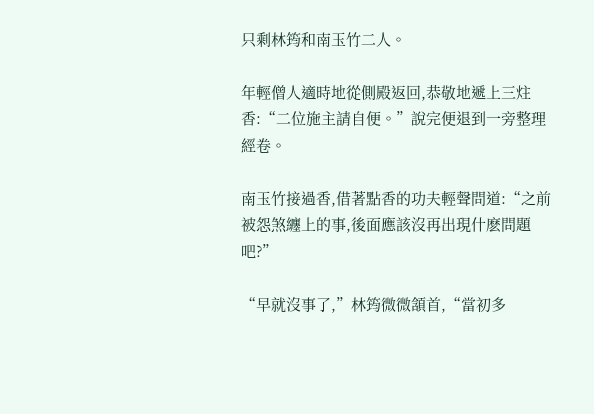只剩林筠和南玉竹二人。

年輕僧人適時地從側殿返回,恭敬地遞上三炷香:“二位施主請自便。”說完便退到一旁整理經卷。

南玉竹接過香,借著點香的功夫輕聲問道:“之前被怨煞纏上的事,後面應該沒再出現什麽問題吧?”

“早就沒事了,”林筠微微頷首,“當初多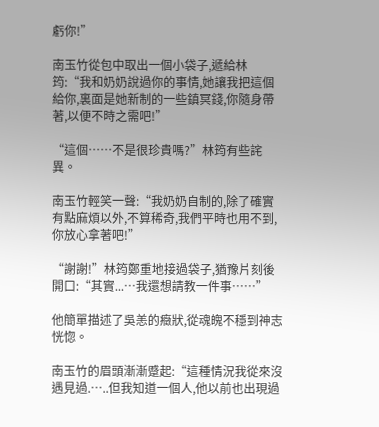虧你!”

南玉竹從包中取出一個小袋子,遞給林筠:“我和奶奶說過你的事情,她讓我把這個給你,裏面是她新制的一些鎮冥錢,你隨身帶著,以便不時之需吧!”

“這個……不是很珍貴嗎?”林筠有些詫異。

南玉竹輕笑一聲:“我奶奶自制的,除了確實有點麻煩以外,不算稀奇,我們平時也用不到,你放心拿著吧!”

“謝謝!”林筠鄭重地接過袋子,猶豫片刻後開口:“其實...…我還想請教一件事……”

他簡單描述了吳恙的癥狀,從魂魄不穩到神志恍惚。

南玉竹的眉頭漸漸蹙起:“這種情況我從來沒遇見過.…..但我知道一個人,他以前也出現過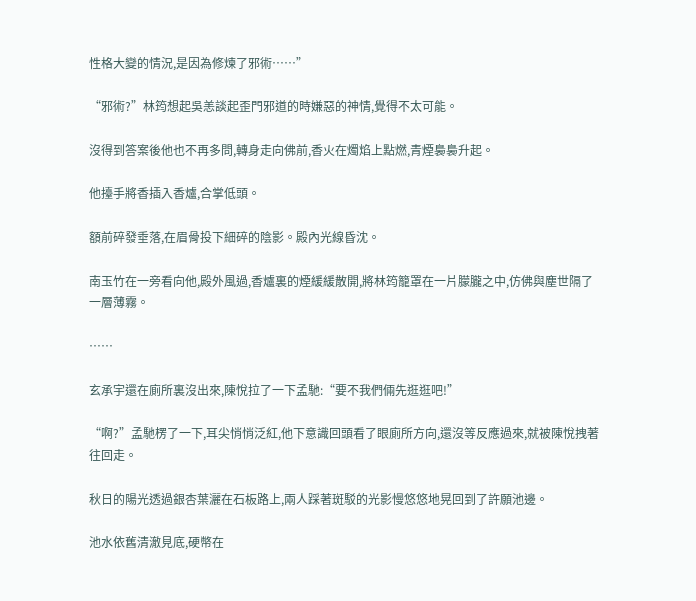性格大變的情況,是因為修煉了邪術……”

“邪術?”林筠想起吳恙談起歪門邪道的時嫌惡的神情,覺得不太可能。

沒得到答案後他也不再多問,轉身走向佛前,香火在燭焰上點燃,青煙裊裊升起。

他擡手將香插入香爐,合掌低頭。

額前碎發垂落,在眉骨投下細碎的陰影。殿內光線昏沈。

南玉竹在一旁看向他,殿外風過,香爐裏的煙緩緩散開,將林筠籠罩在一片朦朧之中,仿佛與塵世隔了一層薄霧。

……

玄承宇還在廁所裏沒出來,陳悅拉了一下孟馳:“要不我們倆先逛逛吧!”

“啊?”孟馳楞了一下,耳尖悄悄泛紅,他下意識回頭看了眼廁所方向,還沒等反應過來,就被陳悅拽著往回走。

秋日的陽光透過銀杏葉灑在石板路上,兩人踩著斑駁的光影慢悠悠地晃回到了許願池邊。

池水依舊清澈見底,硬幣在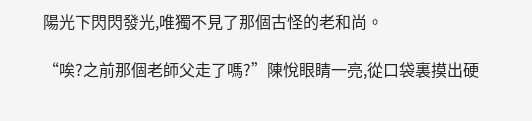陽光下閃閃發光,唯獨不見了那個古怪的老和尚。

“唉?之前那個老師父走了嗎?”陳悅眼睛一亮,從口袋裏摸出硬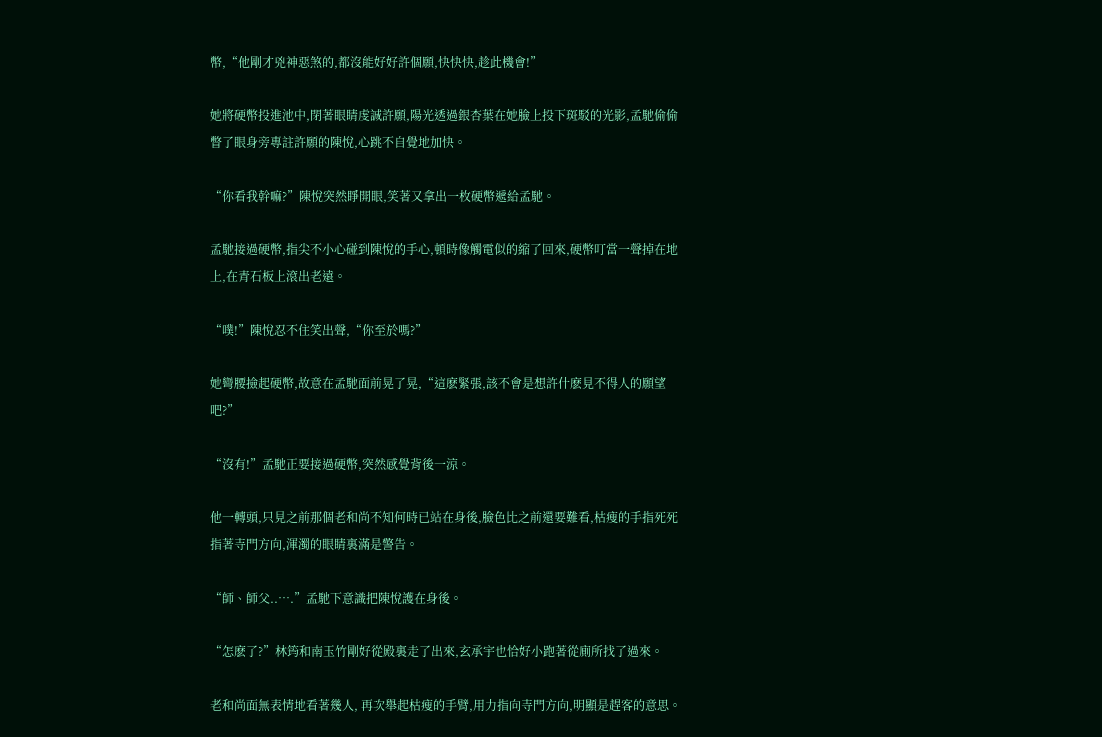幣,“他剛才兇神惡煞的,都沒能好好許個願,快快快,趁此機會!”

她將硬幣投進池中,閉著眼睛虔誠許願,陽光透過銀杏葉在她臉上投下斑駁的光影,孟馳偷偷瞥了眼身旁專註許願的陳悅,心跳不自覺地加快。

“你看我幹嘛?”陳悅突然睜開眼,笑著又拿出一枚硬幣遞給孟馳。

孟馳接過硬幣,指尖不小心碰到陳悅的手心,頓時像觸電似的縮了回來,硬幣叮當一聲掉在地上,在青石板上滾出老遠。

“噗!”陳悅忍不住笑出聲,“你至於嗎?”

她彎腰撿起硬幣,故意在孟馳面前晃了晃,“這麽緊張,該不會是想許什麽見不得人的願望吧?”

“沒有!”孟馳正要接過硬幣,突然感覺背後一涼。

他一轉頭,只見之前那個老和尚不知何時已站在身後,臉色比之前還要難看,枯瘦的手指死死指著寺門方向,渾濁的眼睛裏滿是警告。

“師、師父..….”孟馳下意識把陳悅護在身後。

“怎麽了?”林筠和南玉竹剛好從殿裏走了出來,玄承宇也恰好小跑著從廁所找了過來。

老和尚面無表情地看著幾人, 再次舉起枯瘦的手臂,用力指向寺門方向,明顯是趕客的意思。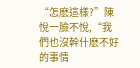“怎麽這樣?”陳悅一臉不悅,“我們也沒幹什麽不好的事情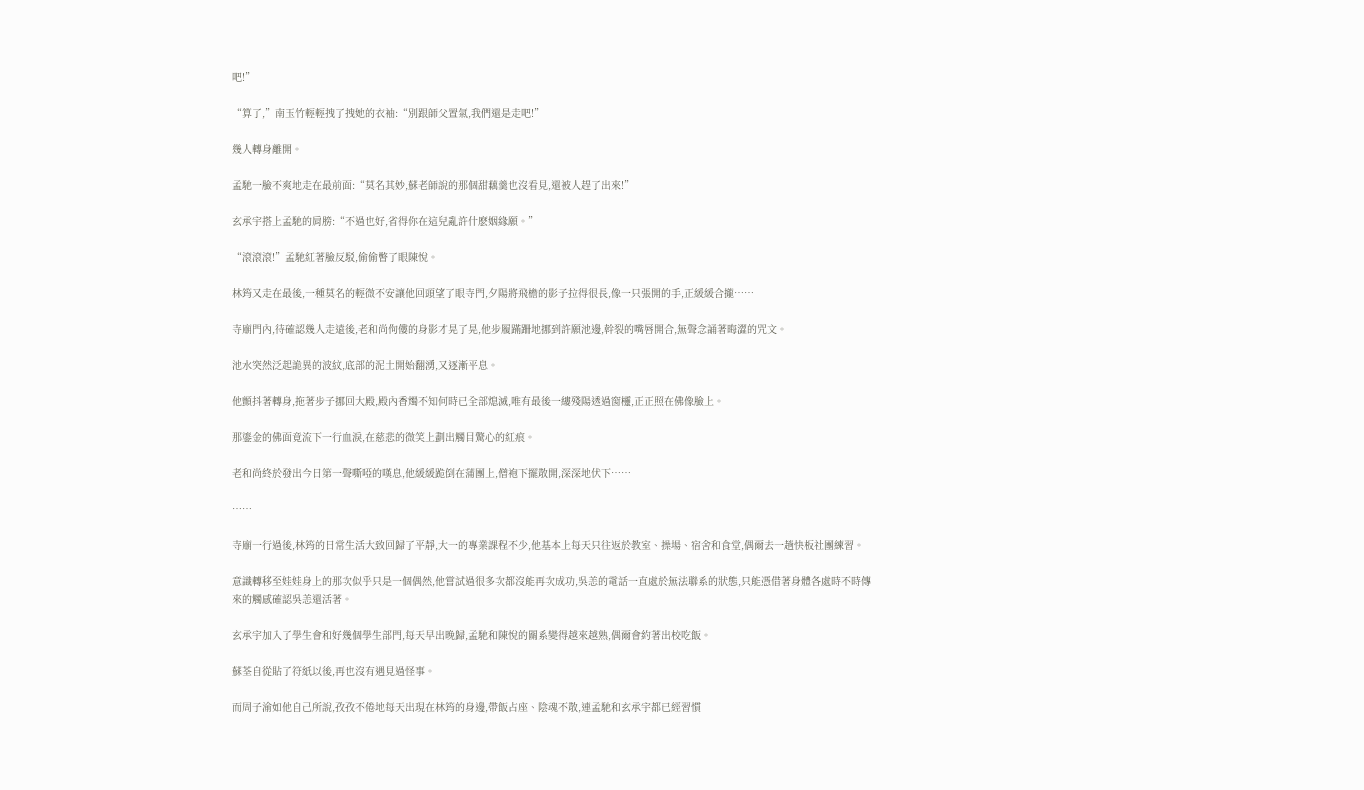吧!”

“算了,”南玉竹輕輕拽了拽她的衣袖:“別跟師父置氣,我們還是走吧!”

幾人轉身離開。

孟馳一臉不爽地走在最前面:“莫名其妙,蘇老師說的那個甜藕羹也沒看見,還被人趕了出來!”

玄承宇搭上孟馳的肩膀:“不過也好,省得你在這兒亂許什麽姻緣願。”

“滾滾滾!”孟馳紅著臉反駁,偷偷瞥了眼陳悅。

林筠又走在最後,一種莫名的輕微不安讓他回頭望了眼寺門,夕陽將飛檐的影子拉得很長,像一只張開的手,正緩緩合攏……

寺廟門內,待確認幾人走遠後,老和尚佝僂的身影才晃了晃,他步履蹣跚地挪到許願池邊,幹裂的嘴唇開合,無聲念誦著晦澀的咒文。

池水突然泛起詭異的波紋,底部的泥土開始翻湧,又逐漸平息。

他顫抖著轉身,拖著步子挪回大殿,殿內香燭不知何時已全部熄滅,唯有最後一縷殘陽透過窗欞,正正照在佛像臉上。

那鎏金的佛面竟流下一行血淚,在慈悲的微笑上劃出觸目驚心的紅痕。

老和尚終於發出今日第一聲嘶啞的嘆息,他緩緩跪倒在蒲團上,僧袍下擺散開,深深地伏下……

……

寺廟一行過後,林筠的日常生活大致回歸了平靜,大一的專業課程不少,他基本上每天只往返於教室、操場、宿舍和食堂,偶爾去一趟快板社團練習。

意識轉移至娃娃身上的那次似乎只是一個偶然,他嘗試過很多次都沒能再次成功,吳恙的電話一直處於無法聯系的狀態,只能憑借著身體各處時不時傳來的觸感確認吳恙還活著。

玄承宇加入了學生會和好幾個學生部門,每天早出晚歸,孟馳和陳悅的關系變得越來越熟,偶爾會約著出校吃飯。

蘇荃自從貼了符紙以後,再也沒有遇見過怪事。

而周子渝如他自己所說,孜孜不倦地每天出現在林筠的身邊,帶飯占座、陰魂不散,連孟馳和玄承宇都已經習慣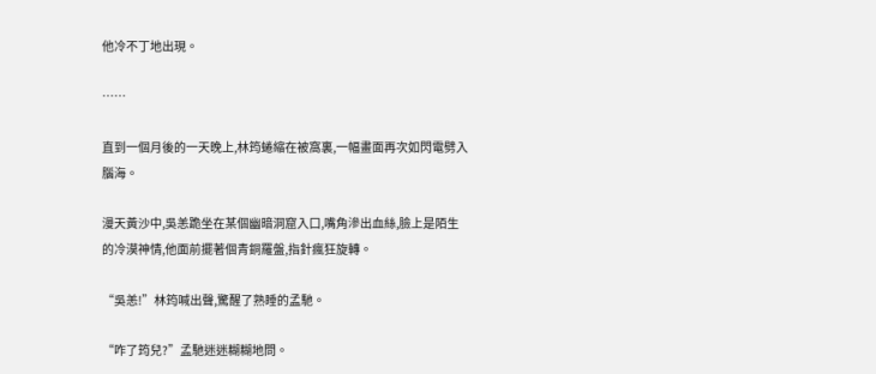他冷不丁地出現。

……

直到一個月後的一天晚上,林筠蜷縮在被窩裏,一幅畫面再次如閃電劈入腦海。

漫天黃沙中,吳恙跪坐在某個幽暗洞窟入口,嘴角滲出血絲,臉上是陌生的冷漠神情,他面前擺著個青銅羅盤,指針瘋狂旋轉。

“吳恙!”林筠喊出聲,驚醒了熟睡的孟馳。

“咋了筠兒?”孟馳迷迷糊糊地問。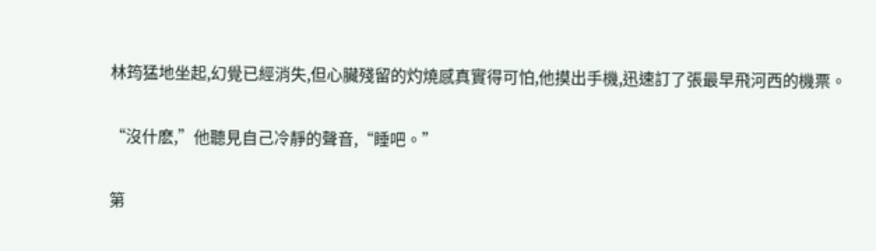林筠猛地坐起,幻覺已經消失,但心臟殘留的灼燒感真實得可怕,他摸出手機,迅速訂了張最早飛河西的機票。

“沒什麽,”他聽見自己冷靜的聲音,“睡吧。”

第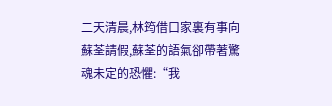二天清晨,林筠借口家裏有事向蘇荃請假,蘇荃的語氣卻帶著驚魂未定的恐懼:“我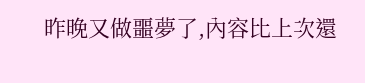昨晚又做噩夢了,內容比上次還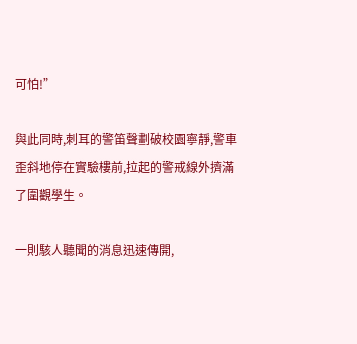可怕!”

與此同時,刺耳的警笛聲劃破校園寧靜,警車歪斜地停在實驗樓前,拉起的警戒線外擠滿了圍觀學生。

一則駭人聽聞的消息迅速傳開,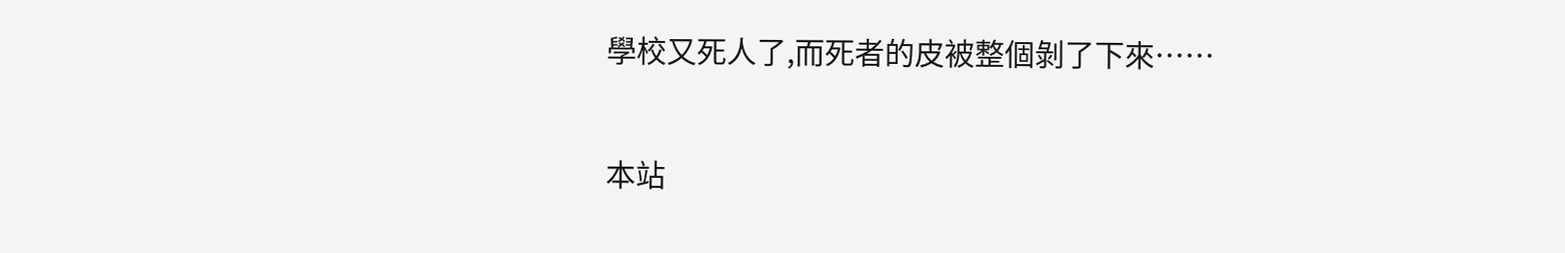學校又死人了,而死者的皮被整個剝了下來……

本站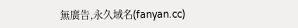無廣告,永久域名(fanyan.cc)